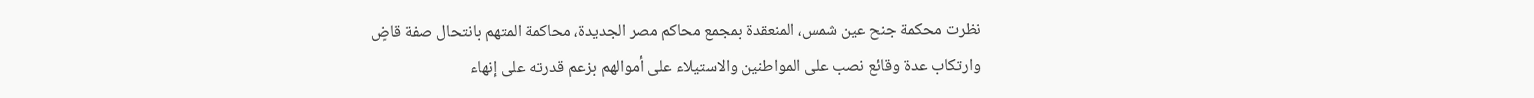نظرت محكمة جنح عين شمس، المنعقدة بمجمع محاكم مصر الجديدة، محاكمة المتهم بانتحال صفة قاضٍ وارتكاب عدة وقائع نصب على المواطنين والاستيلاء على أموالهم بزعم قدرته على إنهاء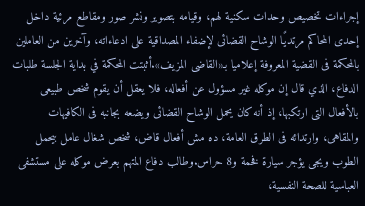إجراءات تخصيص وحدات سكنية لهم، وقيامه بتصوير ونشر صور ومقاطع مرئية داخل إحدى المحاكم مرتديًا الوشاح القضائى لإضفاء المصداقية على ادعاءاته، وآخرين من العاملين بالمحكمة فى القضية المعروفة إعلاميا بـ«القاضى المزيف».أثبتت المحكمة في بداية الجلسة طلبات الدفاع، الذي قال إن موكله غير مسؤول عن أفعاله، فلا يعقل أن يقوم شخص طبيعى بالأفعال التى ارتكبها، إذ أنه كان يحمل الوشاح القضائى ويضعه بجانبه فى الكافيهات والمقاهى، وارتدائه فى الطرق العامة، ده مش أفعال قاض، شخص شغال عامل بيحمل الطوب ويجى يؤجر سيارة فخمة و8 حراس.وطالب دفاع المتهم بعرض موكله على مستشفى العباسية للصحة النفسية،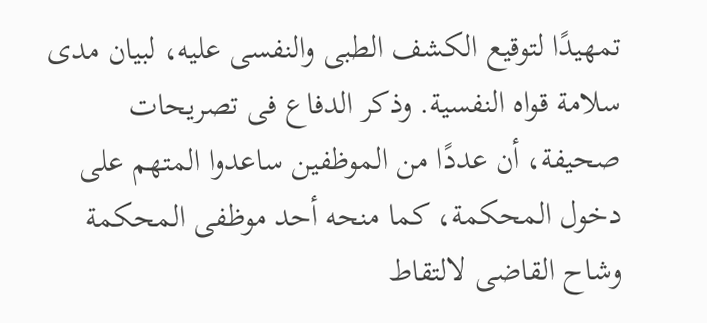تمهيدًا لتوقيع الكشف الطبى والنفسى عليه، لبيان مدى سلامة قواه النفسية. وذكر الدفاع فى تصريحات صحيفة، أن عددًا من الموظفين ساعدوا المتهم على دخول المحكمة، كما منحه أحد موظفى المحكمة وشاح القاضى لالتقاط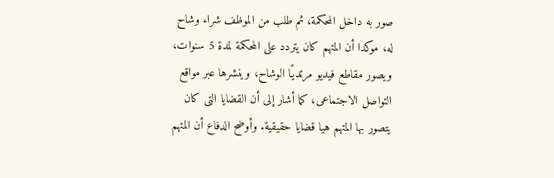صور به داخل المحكمة، ثم طلب من الموظف شراء وشاح له، موكدا أن المتهم كان يتردد على المحكمة لمدة 5 سنوات، ويصور مقاطع فيديو مرتديًا الوشاح، وينشرها عبر مواقع التواصل الاجتماعى، كما أشار إلى أن القضايا التى كان يتصور بها المتهم هيا قضايا حقيقية. وأوضح الدفاع أن المتهم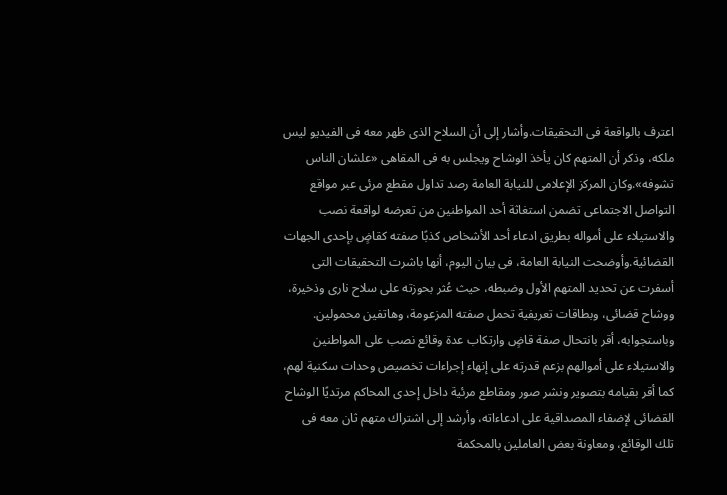اعترف بالواقعة فى التحقيقات.وأشار إلى أن السلاح الذى ظهر معه فى الفيديو ليس ملكه، وذكر أن المتهم كان يأخذ الوشاح ويجلس به فى المقاهى «علشان الناس تشوفه».وكان المركز الإعلامى للنيابة العامة رصد تداول مقطع مرئى عبر مواقع التواصل الاجتماعى تضمن استغاثة أحد المواطنين من تعرضه لواقعة نصب والاستيلاء على أمواله بطريق ادعاء أحد الأشخاص كذبًا صفته كقاضٍ بإحدى الجهات القضائية.وأوضحت النيابة العامة، فى بيان اليوم، أنها باشرت التحقيقات التى أسفرت عن تحديد المتهم الأول وضبطه، حيث عُثر بحوزته على سلاح نارى وذخيرة، ووشاح قضائى، وبطاقات تعريفية تحمل صفته المزعومة، وهاتفين محمولين.
وباستجوابه، أقر بانتحال صفة قاضٍ وارتكاب عدة وقائع نصب على المواطنين والاستيلاء على أموالهم بزعم قدرته على إنهاء إجراءات تخصيص وحدات سكنية لهم، كما أقر بقيامه بتصوير ونشر صور ومقاطع مرئية داخل إحدى المحاكم مرتديًا الوشاح القضائى لإضفاء المصداقية على ادعاءاته، وأرشد إلى اشتراك متهم ثان معه فى تلك الوقائع، ومعاونة بعض العاملين بالمحكمة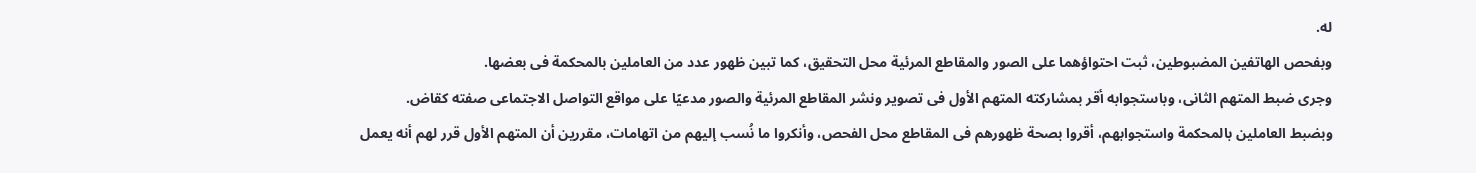له.
وبفحص الهاتفين المضبوطين، ثبت احتواؤهما على الصور والمقاطع المرئية محل التحقيق، كما تبين ظهور عدد من العاملين بالمحكمة فى بعضها.
وجرى ضبط المتهم الثانى، وباستجوابه أقر بمشاركته المتهم الأول فى تصوير ونشر المقاطع المرئية والصور مدعيًا على مواقع التواصل الاجتماعى صفته كقاض.
وبضبط العاملين بالمحكمة واستجوابهم، أقروا بصحة ظهورهم فى المقاطع محل الفحص، وأنكروا ما نُسب إليهم من اتهامات، مقررين أن المتهم الأول قرر لهم أنه يعمل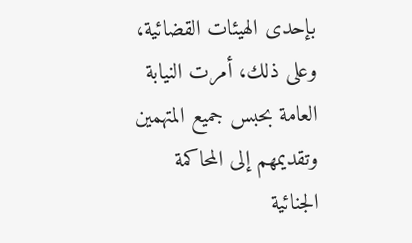بإحدى الهيئات القضائية، وعلى ذلك، أمرت النيابة العامة بحبس جميع المتهمين وتقديمهم إلى المحاكمة الجنائية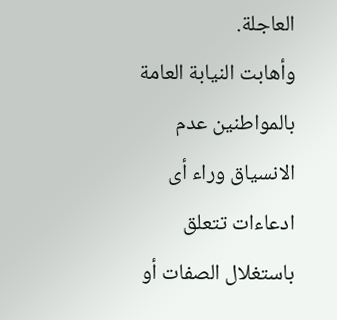العاجلة.
وأهابت النيابة العامة بالمواطنين عدم الانسياق وراء أى ادعاءات تتعلق باستغلال الصفات أو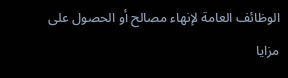الوظائف العامة لإنهاء مصالح أو الحصول على مزايا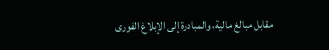مقابل مبالغ مالية، والمبادرة إلى الإبلاغ الفورى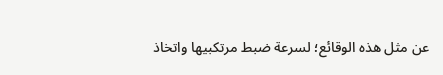عن مثل هذه الوقائع؛ لسرعة ضبط مرتكبيها واتخاذ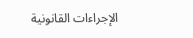الإجراءات القانونية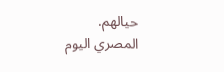حيالهم.
المصري اليوم